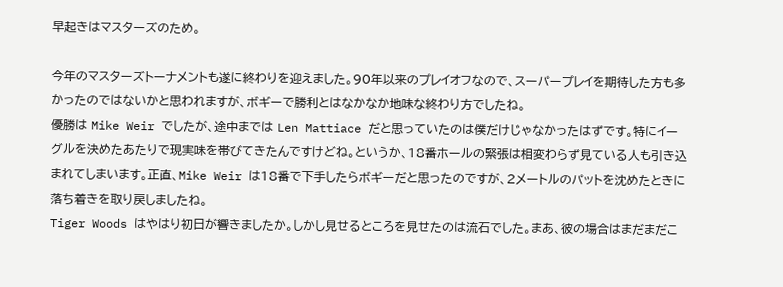早起きはマスターズのため。

今年のマスターズトーナメントも遂に終わりを迎えました。90年以来のプレイオフなので、スーパープレイを期待した方も多かったのではないかと思われますが、ボギーで勝利とはなかなか地味な終わり方でしたね。
優勝は Mike Weir でしたが、途中までは Len Mattiace だと思っていたのは僕だけじゃなかったはずです。特にイーグルを決めたあたりで現実味を帯びてきたんですけどね。というか、18番ホールの緊張は相変わらず見ている人も引き込まれてしまいます。正直、Mike Weir は18番で下手したらボギーだと思ったのですが、2メートルのパットを沈めたときに落ち着きを取り戻しましたね。
Tiger Woods はやはり初日が響きましたか。しかし見せるところを見せたのは流石でした。まあ、彼の場合はまだまだこ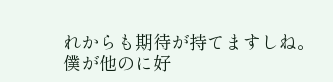れからも期待が持てますしね。
僕が他のに好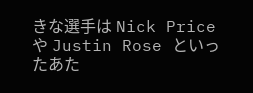きな選手は Nick Price や Justin Rose といったあた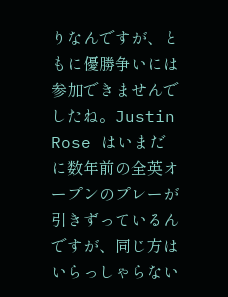りなんですが、ともに優勝争いには参加できませんでしたね。Justin Rose はいまだに数年前の全英オープンのプレーが引きずっているんですが、同じ方はいらっしゃらない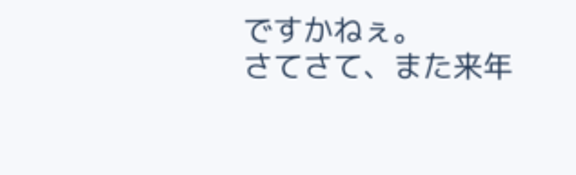ですかねぇ。
さてさて、また来年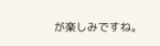が楽しみですね。